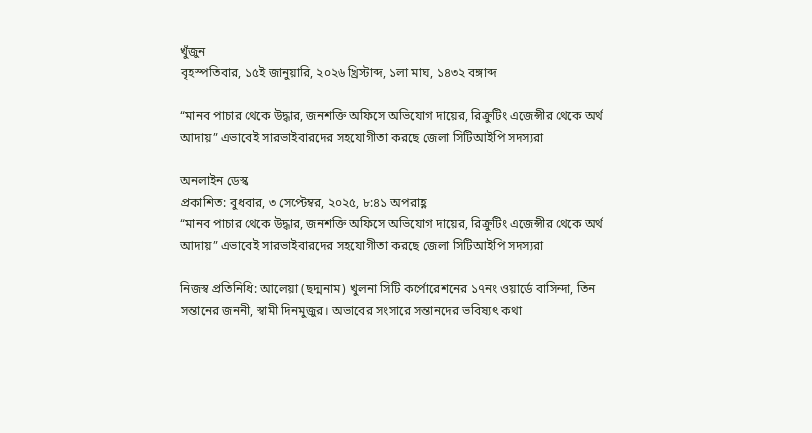খুঁজুন
বৃহস্পতিবার, ১৫ই জানুয়ারি, ২০২৬ খ্রিস্টাব্দ, ১লা মাঘ, ১৪৩২ বঙ্গাব্দ

“মানব পাচার থেকে উদ্ধার, জনশক্তি অফিসে অভিযোগ দায়ের, রিক্রুটিং এজেন্সীর থেকে অর্থ আদায়” এভাবেই সারভাইবারদের সহযোগীতা করছে জেলা সিটিআইপি সদস্যরা

অনলাইন ডেস্ক
প্রকাশিত: বুধবার, ৩ সেপ্টেম্বর, ২০২৫, ৮:৪১ অপরাহ্ণ
“মানব পাচার থেকে উদ্ধার, জনশক্তি অফিসে অভিযোগ দায়ের, রিক্রুটিং এজেন্সীর থেকে অর্থ আদায়” এভাবেই সারভাইবারদের সহযোগীতা করছে জেলা সিটিআইপি সদস্যরা

নিজস্ব প্রতিনিধি: আলেয়া (ছদ্মনাম) খুলনা সিটি কর্পোরেশনের ১৭নং ওয়ার্ডে বাসিন্দা, তিন সন্তানের জননী, স্বামী দিনমুজুর। অভাবের সংসারে সন্তানদের ভবিষ্যৎ কথা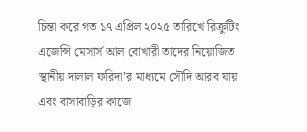চিন্তা করে গত ১৭ এপ্রিল ২০২৫ তারিখে রিক্রুটিং এজেন্সি মেসার্স আল বোখারী তাদের নিয়োজিত স্থানীয় দালাল ফরিদা’র মাধ্যমে সৌদি আরব যায় এবং বাসাবাড়ির কাজে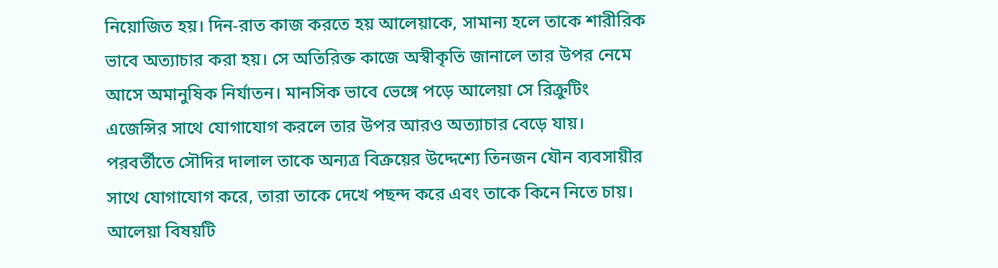নিয়োজিত হয়। দিন-রাত কাজ করতে হয় আলেয়াকে, সামান্য হলে তাকে শারীরিক ভাবে অত্যাচার করা হয়। সে অতিরিক্ত কাজে অস্বীকৃতি জানালে তার উপর নেমে আসে অমানুষিক নির্যাতন। মানসিক ভাবে ভেঙ্গে পড়ে আলেয়া সে রিক্রুটিং এজেন্সির সাথে যোগাযোগ করলে তার উপর আরও অত্যাচার বেড়ে যায়। পরবর্তীতে সৌদির দালাল তাকে অন্যত্র বিক্রয়ের উদ্দেশ্যে তিনজন যৌন ব্যবসায়ীর সাথে যোগাযোগ করে, তারা তাকে দেখে পছন্দ করে এবং তাকে কিনে নিতে চায়।
আলেয়া বিষয়টি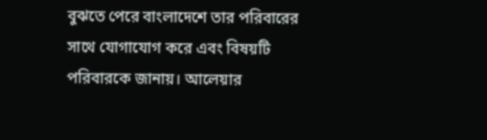বুঝতে পেরে বাংলাদেশে তার পরিবারের সাথে যোগাযোগ করে এবং বিষয়টি পরিবারকে জানায়। আলেয়ার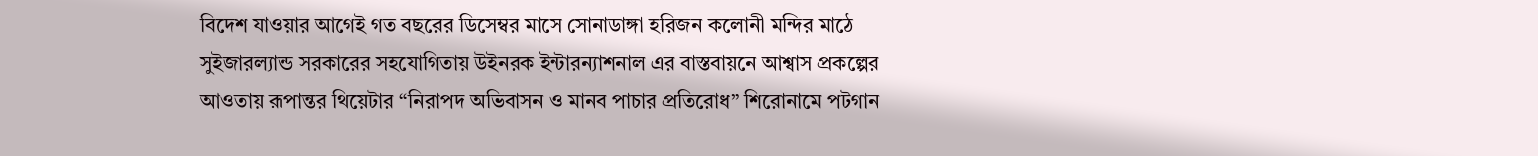বিদেশ যাওয়ার আগেই গত বছরের ডিসেম্বর মাসে সোনাডাঙ্গা হরিজন কলোনী মন্দির মাঠে সুইজারল্যান্ড সরকারের সহযোগিতায় উইনরক ইন্টারন্যাশনাল এর বাস্তবায়নে আশ্বাস প্রকল্পের আওতায় রূপান্তর থিয়েটার “নিরাপদ অভিবাসন ও মানব পাচার প্রতিরোধ” শিরোনামে পটগান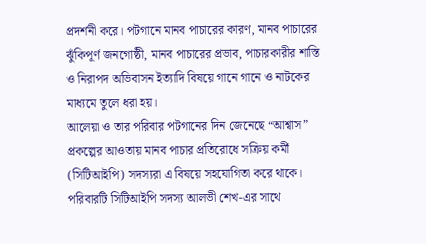প্রদর্শনী করে। পটগানে মানব পাচারের কারণ, মানব পাচারের ঝুঁকিপূর্ণ জনগোষ্ঠী, মানব পাচারের প্রভাব, পাচারকারীর শাস্তি ও নিরাপদ অভিবাসন ইত্যাদি বিষয়ে গানে গানে ও নাটকের মাধ্যমে তুলে ধরা হয়।
আলেয়া ও তার পরিবার পটগানের দিন জেনেছে “আশ্বাস” প্রকল্পের আওতায় মানব পাচার প্রতিরোধে সক্রিয় কর্মী (সিটিআইপি) সদস্যরা এ বিষয়ে সহযোগিতা করে থাকে। পরিবারটি সিটিআইপি সদস্য আলভী শেখ-এর সাথে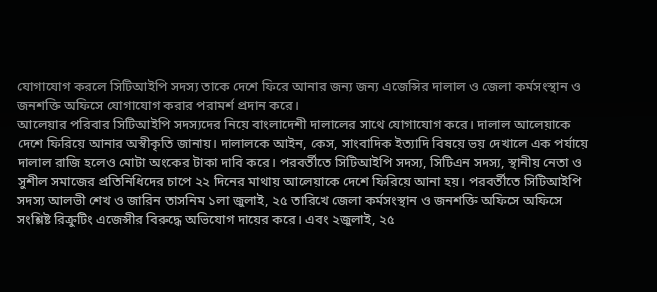যোগাযোগ করলে সিটিআইপি সদস্য তাকে দেশে ফিরে আনার জন্য জন্য এজেন্সির দালাল ও জেলা কর্মসংস্থান ও জনশক্তি অফিসে যোগাযোগ করার পরামর্শ প্রদান করে।
আলেয়ার পরিবার সিটিআইপি সদস্যদের নিয়ে বাংলাদেশী দালালের সাথে যোগাযোগ করে। দালাল আলেয়াকে দেশে ফিরিয়ে আনার অস্বীকৃতি জানায়। দালালকে আইন, কেস, সাংবাদিক ইত্যাদি বিষয়ে ভয় দেখালে এক পর্যায়ে দালাল রাজি হলেও মোটা অংকের টাকা দাবি করে। পরবর্তীতে সিটিআইপি সদস্য, সিটিএন সদস্য, স্থানীয় নেতা ও সুশীল সমাজের প্রতিনিধিদের চাপে ২২ দিনের মাথায় আলেয়াকে দেশে ফিরিয়ে আনা হয়। পরবর্তীতে সিটিআইপি সদস্য আলভী শেখ ও জারিন তাসনিম ১লা জুলাই, ২৫ তারিখে জেলা কর্মসংস্থান ও জনশক্তি অফিসে অফিসে সংশ্লিষ্ট রিক্রুটিং এজেন্সীর বিরুদ্ধে অভিযোগ দায়ের করে। এবং ২জুলাই, ২৫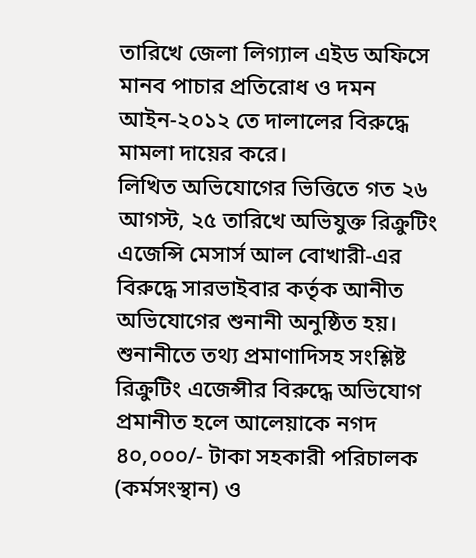তারিখে জেলা লিগ্যাল এইড অফিসে মানব পাচার প্রতিরোধ ও দমন আইন-২০১২ তে দালালের বিরুদ্ধে মামলা দায়ের করে।
লিখিত অভিযোগের ভিত্তিতে গত ২৬ আগস্ট, ২৫ তারিখে অভিযুক্ত রিক্রুটিং এজেন্সি মেসার্স আল বোখারী-এর বিরুদ্ধে সারভাইবার কর্তৃক আনীত অভিযোগের শুনানী অনুষ্ঠিত হয়। শুনানীতে তথ্য প্রমাণাদিসহ সংশ্লিষ্ট রিক্রুটিং এজেন্সীর বিরুদ্ধে অভিযোগ প্রমানীত হলে আলেয়াকে নগদ ৪০,০০০/- টাকা সহকারী পরিচালক (কর্মসংস্থান) ও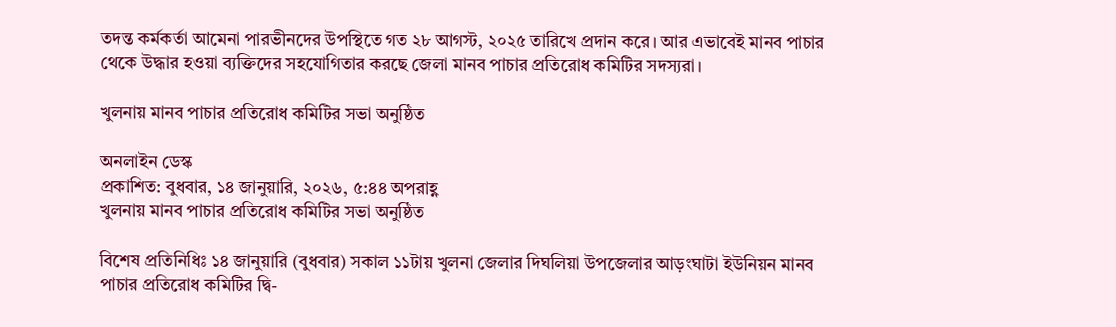তদন্ত কর্মকর্তা আমেনা পারভীনদের উপস্থিতে গত ২৮ আগস্ট, ২০২৫ তারিখে প্রদান করে। আর এভাবেই মানব পাচার থেকে উদ্ধার হওয়া ব্যক্তিদের সহযোগিতার করছে জেলা মানব পাচার প্রতিরোধ কমিটির সদস্যরা।

খুলনায় মানব পাচার প্রতিরোধ কমিটির সভা অনুষ্ঠিত

অনলাইন ডেস্ক
প্রকাশিত: বুধবার, ১৪ জানুয়ারি, ২০২৬, ৫:৪৪ অপরাহ্ণ
খুলনায় মানব পাচার প্রতিরোধ কমিটির সভা অনুষ্ঠিত

বিশেষ প্রতিনিধিঃ ১৪ জানুয়ারি (বুধবার) সকাল ১১টায় খুলনা জেলার দিঘলিয়া উপজেলার আড়ংঘাটা ইউনিয়ন মানব পাচার প্রতিরোধ কমিটির দ্বি-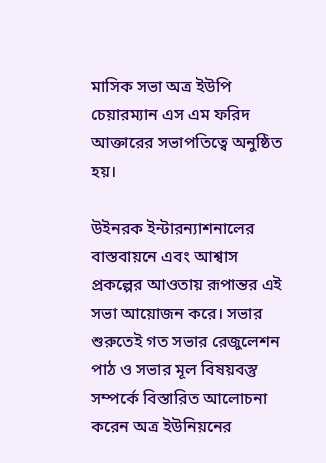মাসিক সভা অত্র ইউপি চেয়ারম্যান এস এম ফরিদ আক্তারের সভাপতিত্বে অনুষ্ঠিত হয়।

উইনরক ইন্টারন্যাশনালের বাস্তবায়নে এবং আশ্বাস প্রকল্পের আওতায় রূপান্তর এই সভা আয়োজন করে। সভার শুরুতেই গত সভার রেজুলেশন পাঠ ও সভার মূল বিষয়বস্তু সম্পর্কে বিস্তারিত আলোচনা করেন অত্র ইউনিয়নের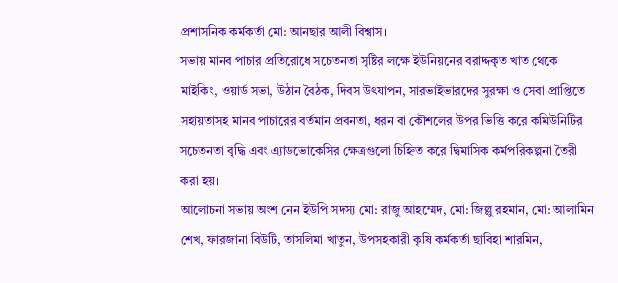প্রশাসনিক কর্মকর্তা মো: আনছার আলী বিশ্বাস।
সভায় মানব পাচার প্রতিরোধে সচেতনতা সৃষ্টির লক্ষে ইউনিয়নের বরাদ্দকৃত খাত থেকে মাইকিং, ওয়ার্ড সভা, উঠান বৈঠক, দিবস উৎযাপন, সারভাইভারদের সুরক্ষা ও সেবা প্রাপ্তিতে সহায়তাসহ মানব পাচারের বর্তমান প্রবনতা, ধরন বা কৌশলের উপর ভিত্তি করে কমিউনিটির সচেতনতা বৃদ্ধি এবং এ্যাডভোকেসির ক্ষেত্রগুলো চিহ্নিত করে দ্বিমাসিক কর্মপরিকল্পনা তৈরী করা হয়।
আলোচনা সভায় অংশ নেন ইউপি সদস্য মো: রাজু আহম্মেদ, মো: জিল্লু রহমান, মো: আলামিন শেখ, ফারজানা বিউটি, তাসলিমা খাতুন, উপসহকারী কৃষি কর্মকর্তা ছাবিহা শারমিন,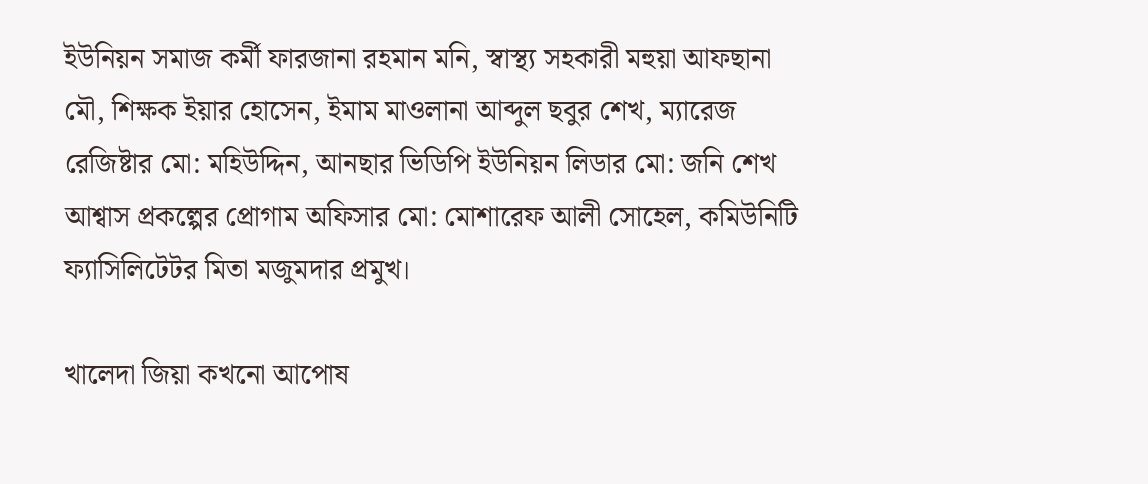ইউনিয়ন সমাজ কর্মী ফারজানা রহমান মনি, স্বাস্থ্য সহকারী মহুয়া আফছানা মৌ, শিক্ষক ইয়ার হোসেন, ইমাম মাওলানা আব্দুল ছবুর শেখ, ম্যারেজ রেজিষ্টার মো: মহিউদ্দিন, আনছার ভিডিপি ইউনিয়ন লিডার মো: জনি শেখ আশ্বাস প্রকল্পের প্রোগাম অফিসার মো: মোশারেফ আলী সোহেল, কমিউনিটি ফ্যাসিলিটেটর মিতা মজুমদার প্রমুখ।

খালেদা জিয়া কখনো আপোষ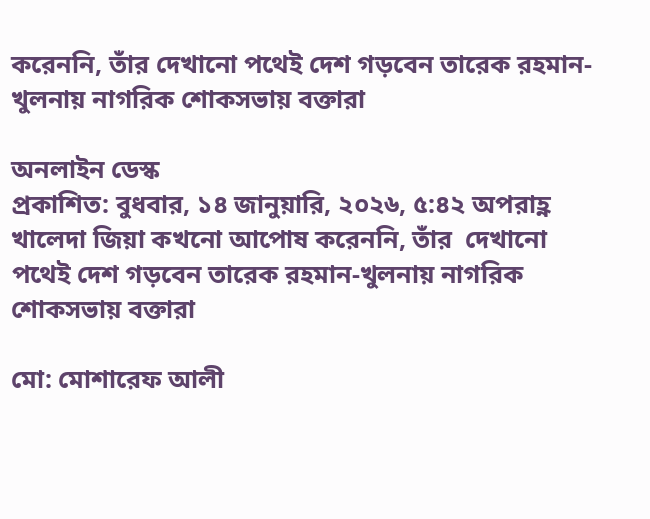করেননি, তাঁর দেখানো পথেই দেশ গড়বেন তারেক রহমান-খুলনায় নাগরিক শোকসভায় বক্তারা

অনলাইন ডেস্ক
প্রকাশিত: বুধবার, ১৪ জানুয়ারি, ২০২৬, ৫:৪২ অপরাহ্ণ
খালেদা জিয়া কখনো আপোষ করেননি, তাঁর  দেখানো পথেই দেশ গড়বেন তারেক রহমান-খুলনায় নাগরিক শোকসভায় বক্তারা

মো: মোশারেফ আলী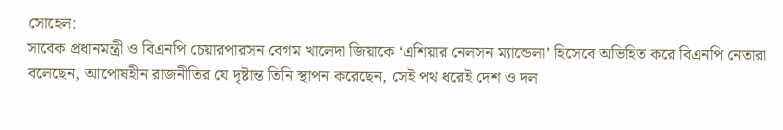সোহেল:
সাবেক প্রধানমন্ত্রী ও বিএনপি চেয়ারপারসন বেগম খালেদা জিয়াকে ‘এশিয়ার নেলসন ম্যান্ডেলা’ হিসেবে অভিহিত করে বিএনপি নেতারা বলেছেন, আপোষহীন রাজনীতির যে দৃষ্টান্ত তিনি স্থাপন করেছেন, সেই পথ ধরেই দেশ ও দল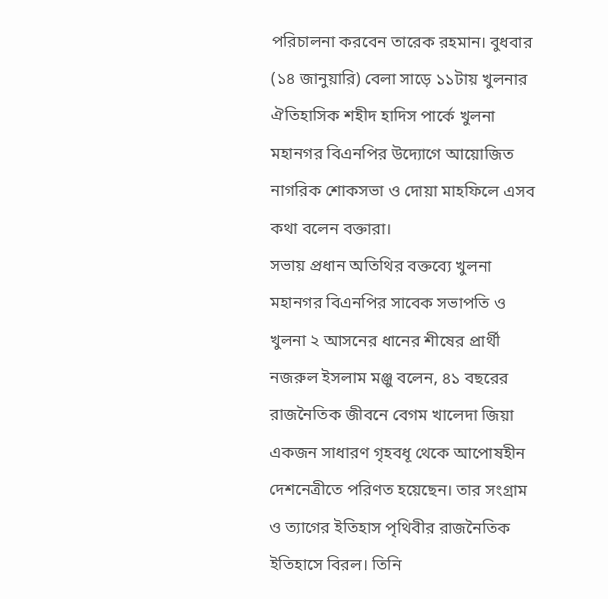পরিচালনা করবেন তারেক রহমান। বুধবার (১৪ জানুয়ারি) বেলা সাড়ে ১১টায় খুলনার ঐতিহাসিক শহীদ হাদিস পার্কে খুলনা মহানগর বিএনপির উদ্যোগে আয়োজিত নাগরিক শোকসভা ও দোয়া মাহফিলে এসব কথা বলেন বক্তারা।
সভায় প্রধান অতিথির বক্তব্যে খুলনা মহানগর বিএনপির সাবেক সভাপতি ও খুলনা ২ আসনের ধানের শীষের প্রার্থী নজরুল ইসলাম মঞ্জু বলেন, ৪১ বছরের রাজনৈতিক জীবনে বেগম খালেদা জিয়া একজন সাধারণ গৃহবধূ থেকে আপোষহীন দেশনেত্রীতে পরিণত হয়েছেন। তার সংগ্রাম ও ত্যাগের ইতিহাস পৃথিবীর রাজনৈতিক ইতিহাসে বিরল। তিনি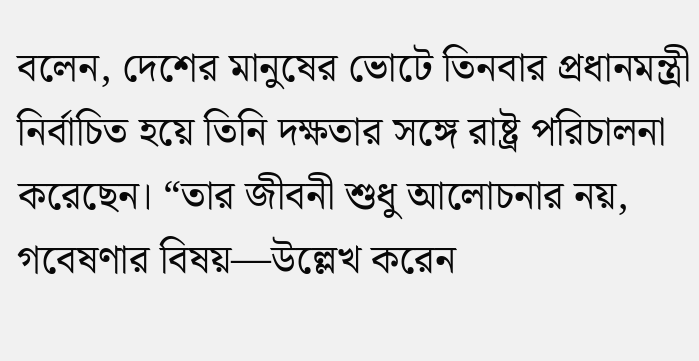বলেন, দেশের মানুষের ভোটে তিনবার প্রধানমন্ত্রী নির্বাচিত হয়ে তিনি দক্ষতার সঙ্গে রাষ্ট্র পরিচালনা করেছেন। “তার জীবনী শুধু আলোচনার নয়, গবেষণার বিষয়—উল্লেখ করেন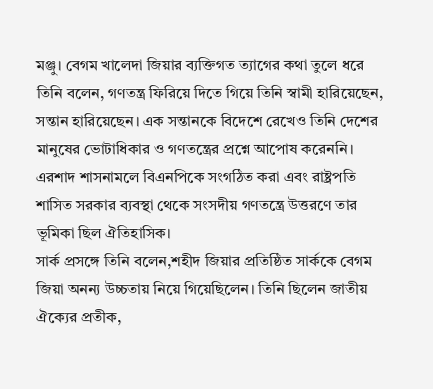মঞ্জু। বেগম খালেদা জিয়ার ব্যক্তিগত ত্যাগের কথা তুলে ধরে তিনি বলেন, গণতন্ত্র ফিরিয়ে দিতে গিয়ে তিনি স্বামী হারিয়েছেন, সন্তান হারিয়েছেন। এক সন্তানকে বিদেশে রেখেও তিনি দেশের মানুষের ভোটাধিকার ও গণতন্ত্রের প্রশ্নে আপোষ করেননি। এরশাদ শাসনামলে বিএনপিকে সংগঠিত করা এবং রাষ্ট্রপতি শাসিত সরকার ব্যবস্থা থেকে সংসদীয় গণতন্ত্রে উত্তরণে তার ভূমিকা ছিল ঐতিহাসিক।
সার্ক প্রসঙ্গে তিনি বলেন,শহীদ জিয়ার প্রতিষ্ঠিত সার্ককে বেগম জিয়া অনন্য উচ্চতায় নিয়ে গিয়েছিলেন। তিনি ছিলেন জাতীয় ঐক্যের প্রতীক,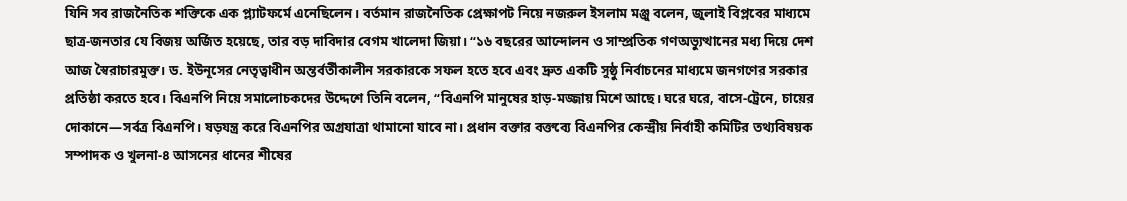যিনি সব রাজনৈতিক শক্তিকে এক প্ল্যাটফর্মে এনেছিলেন। বর্তমান রাজনৈতিক প্রেক্ষাপট নিয়ে নজরুল ইসলাম মঞ্জু বলেন, জুলাই বিপ্লবের মাধ্যমে ছাত্র-জনতার যে বিজয় অর্জিত হয়েছে, তার বড় দাবিদার বেগম খালেদা জিয়া। “১৬ বছরের আন্দোলন ও সাম্প্রতিক গণঅভ্যুত্থানের মধ্য দিয়ে দেশ আজ স্বৈরাচারমুক্ত। ড. ইউনূসের নেতৃত্বাধীন অন্তর্বর্তীকালীন সরকারকে সফল হতে হবে এবং দ্রুত একটি সুষ্ঠু নির্বাচনের মাধ্যমে জনগণের সরকার প্রতিষ্ঠা করতে হবে। বিএনপি নিয়ে সমালোচকদের উদ্দেশে তিনি বলেন, “বিএনপি মানুষের হাড়-মজ্জায় মিশে আছে। ঘরে ঘরে, বাসে-ট্রেনে, চায়ের দোকানে—সর্বত্র বিএনপি। ষড়যন্ত্র করে বিএনপির অগ্রযাত্রা থামানো যাবে না। প্রধান বক্তার বক্তব্যে বিএনপির কেন্দ্রীয় নির্বাহী কমিটির তথ্যবিষয়ক সম্পাদক ও খুলনা-৪ আসনের ধানের শীষের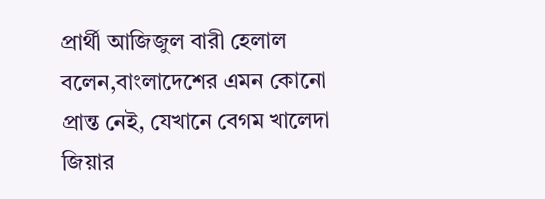প্রার্থী আজিজুল বারী হেলাল বলেন,বাংলাদেশের এমন কোনো প্রান্ত নেই, যেখানে বেগম খালেদা জিয়ার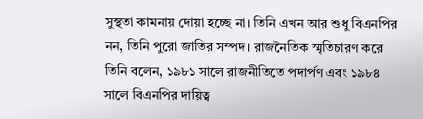সুস্থতা কামনায় দোয়া হচ্ছে না। তিনি এখন আর শুধু বিএনপির নন, তিনি পুরো জাতির সম্পদ। রাজনৈতিক স্মৃতিচারণ করে তিনি বলেন, ১৯৮১ সালে রাজনীতিতে পদার্পণ এবং ১৯৮৪ সালে বিএনপির দায়িত্ব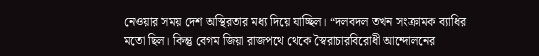নেওয়ার সময় দেশ অস্থিরতার মধ্য দিয়ে যাচ্ছিল। “দলবদল তখন সংক্রামক ব্যাধির মতো ছিল। কিন্তু বেগম জিয়া রাজপথে থেকে স্বৈরাচারবিরোধী আন্দোলনের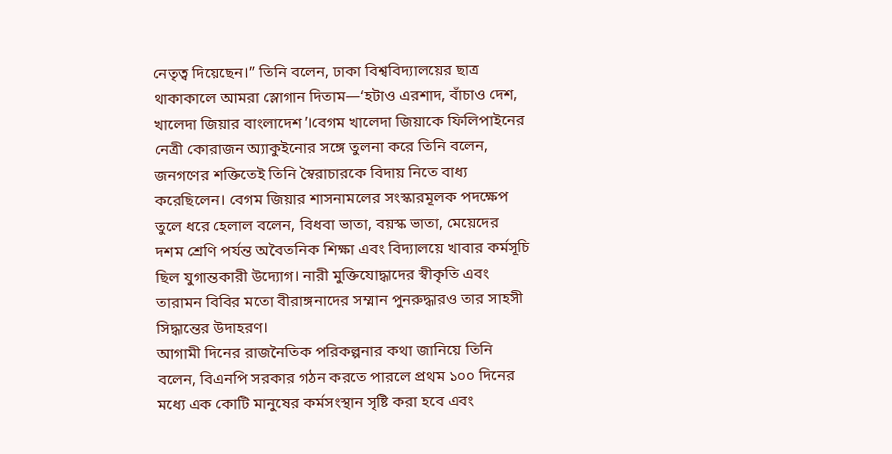নেতৃত্ব দিয়েছেন।” তিনি বলেন, ঢাকা বিশ্ববিদ্যালয়ের ছাত্র থাকাকালে আমরা স্লোগান দিতাম—‘হটাও এরশাদ, বাঁচাও দেশ, খালেদা জিয়ার বাংলাদেশ’।বেগম খালেদা জিয়াকে ফিলিপাইনের নেত্রী কোরাজন অ্যাকুইনোর সঙ্গে তুলনা করে তিনি বলেন, জনগণের শক্তিতেই তিনি স্বৈরাচারকে বিদায় নিতে বাধ্য করেছিলেন। বেগম জিয়ার শাসনামলের সংস্কারমূলক পদক্ষেপ তুলে ধরে হেলাল বলেন, বিধবা ভাতা, বয়স্ক ভাতা, মেয়েদের দশম শ্রেণি পর্যন্ত অবৈতনিক শিক্ষা এবং বিদ্যালয়ে খাবার কর্মসূচি ছিল যুগান্তকারী উদ্যোগ। নারী মুক্তিযোদ্ধাদের স্বীকৃতি এবং তারামন বিবির মতো বীরাঙ্গনাদের সম্মান পুনরুদ্ধারও তার সাহসী সিদ্ধান্তের উদাহরণ।
আগামী দিনের রাজনৈতিক পরিকল্পনার কথা জানিয়ে তিনি বলেন, বিএনপি সরকার গঠন করতে পারলে প্রথম ১০০ দিনের মধ্যে এক কোটি মানুষের কর্মসংস্থান সৃষ্টি করা হবে এবং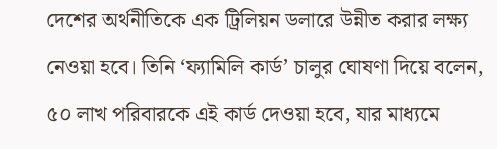দেশের অর্থনীতিকে এক ট্রিলিয়ন ডলারে উন্নীত করার লক্ষ্য নেওয়া হবে। তিনি ‘ফ্যামিলি কার্ড’ চালুর ঘোষণা দিয়ে বলেন, ৫০ লাখ পরিবারকে এই কার্ড দেওয়া হবে, যার মাধ্যমে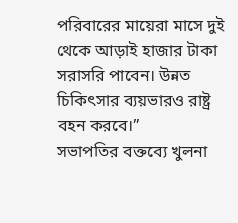পরিবারের মায়েরা মাসে দুই থেকে আড়াই হাজার টাকা সরাসরি পাবেন। উন্নত চিকিৎসার ব্যয়ভারও রাষ্ট্র বহন করবে।”
সভাপতির বক্তব্যে খুলনা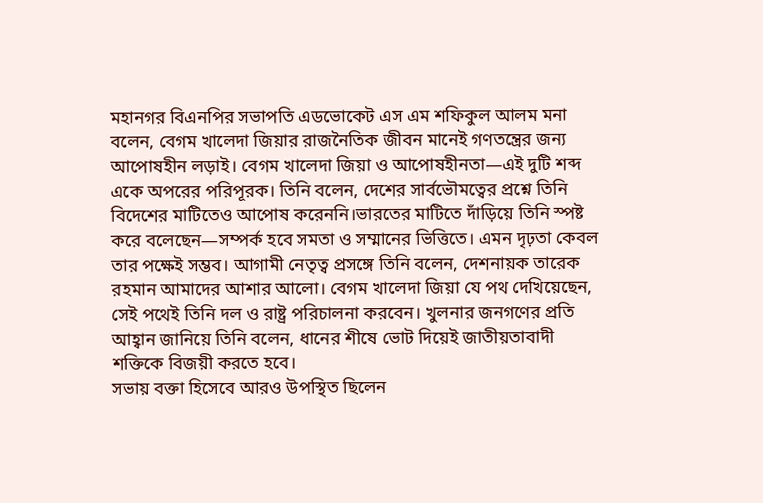মহানগর বিএনপির সভাপতি এডভোকেট এস এম শফিকুল আলম মনা বলেন, বেগম খালেদা জিয়ার রাজনৈতিক জীবন মানেই গণতন্ত্রের জন্য আপোষহীন লড়াই। বেগম খালেদা জিয়া ও আপোষহীনতা—এই দুটি শব্দ একে অপরের পরিপূরক। তিনি বলেন, দেশের সার্বভৌমত্বের প্রশ্নে তিনি বিদেশের মাটিতেও আপোষ করেননি।ভারতের মাটিতে দাঁড়িয়ে তিনি স্পষ্ট করে বলেছেন—সম্পর্ক হবে সমতা ও সম্মানের ভিত্তিতে। এমন দৃঢ়তা কেবল তার পক্ষেই সম্ভব। আগামী নেতৃত্ব প্রসঙ্গে তিনি বলেন, দেশনায়ক তারেক রহমান আমাদের আশার আলো। বেগম খালেদা জিয়া যে পথ দেখিয়েছেন, সেই পথেই তিনি দল ও রাষ্ট্র পরিচালনা করবেন। খুলনার জনগণের প্রতি আহ্বান জানিয়ে তিনি বলেন, ধানের শীষে ভোট দিয়েই জাতীয়তাবাদী শক্তিকে বিজয়ী করতে হবে।
সভায় বক্তা হিসেবে আরও উপস্থিত ছিলেন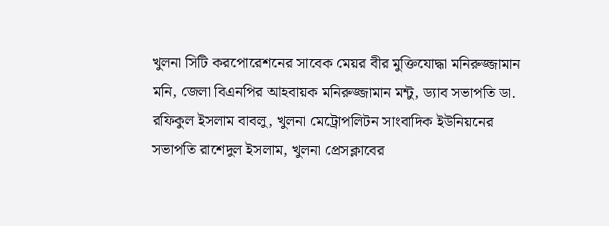খুলনা সিটি করপোরেশনের সাবেক মেয়র বীর মুক্তিযোদ্ধা মনিরুজ্জামান মনি, জেলা বিএনপির আহবায়ক মনিরুজ্জামান মন্টু, ড্যাব সভাপতি ডা. রফিকুল ইসলাম বাবলু, খুলনা মেট্রোপলিটন সাংবাদিক ইউনিয়নের সভাপতি রাশেদুল ইসলাম, খুলনা প্রেসক্লাবের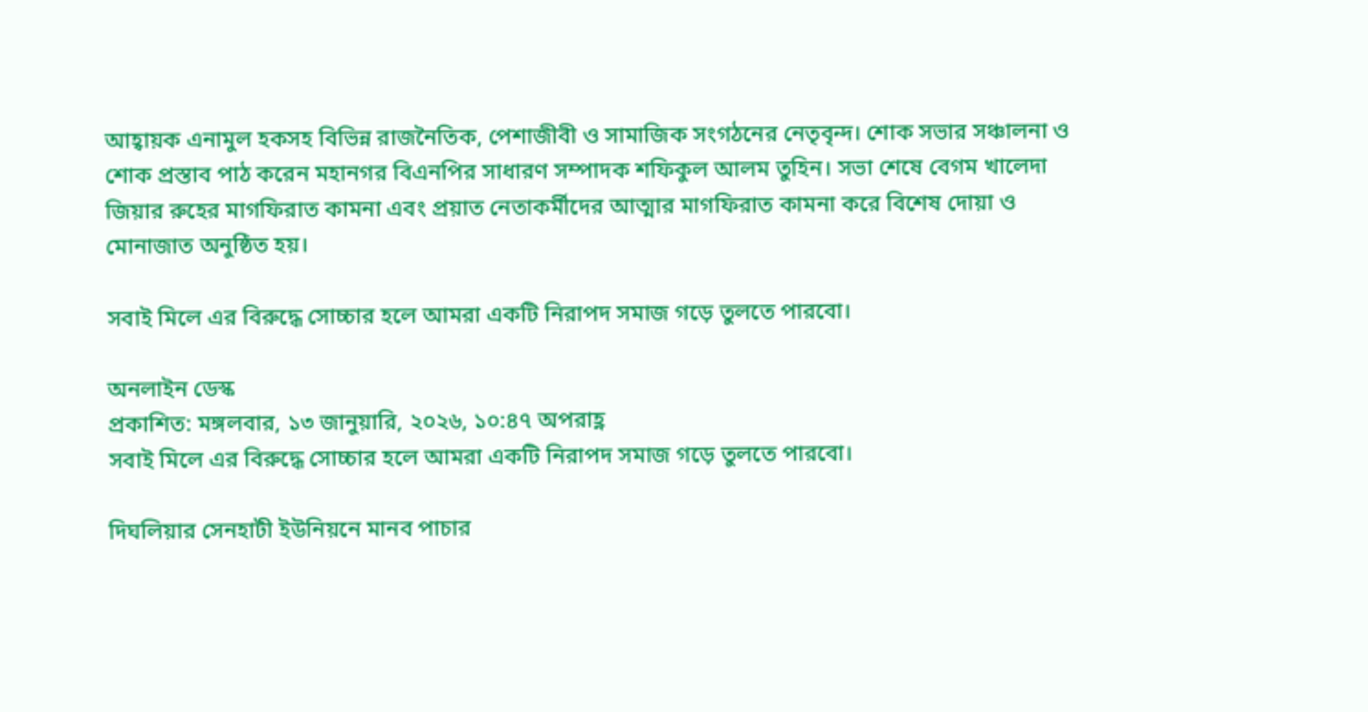আহ্বায়ক এনামুল হকসহ বিভিন্ন রাজনৈতিক, পেশাজীবী ও সামাজিক সংগঠনের নেতৃবৃন্দ। শোক সভার সঞ্চালনা ও শোক প্রস্তাব পাঠ করেন মহানগর বিএনপির সাধারণ সম্পাদক শফিকুল আলম তুহিন। সভা শেষে বেগম খালেদা জিয়ার রুহের মাগফিরাত কামনা এবং প্রয়াত নেতাকর্মীদের আত্মার মাগফিরাত কামনা করে বিশেষ দোয়া ও মোনাজাত অনুষ্ঠিত হয়।

সবাই মিলে এর বিরুদ্ধে সোচ্চার হলে আমরা একটি নিরাপদ সমাজ গড়ে তুলতে পারবো।

অনলাইন ডেস্ক
প্রকাশিত: মঙ্গলবার, ১৩ জানুয়ারি, ২০২৬, ১০:৪৭ অপরাহ্ণ
সবাই মিলে এর বিরুদ্ধে সোচ্চার হলে আমরা একটি নিরাপদ সমাজ গড়ে তুলতে পারবো।

দিঘলিয়ার সেনহাটী ইউনিয়নে মানব পাচার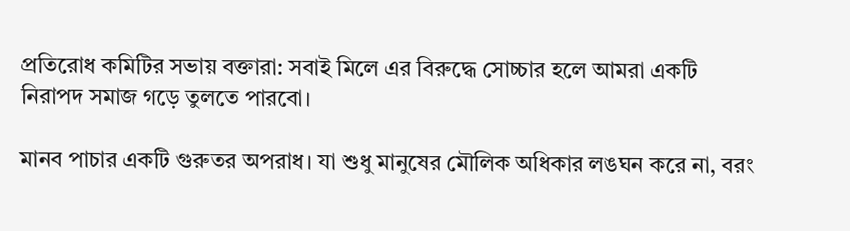প্রতিরোধ কমিটির সভায় বক্তারা: সবাই মিলে এর বিরুদ্ধে সোচ্চার হলে আমরা একটি নিরাপদ সমাজ গড়ে তুলতে পারবো।

মানব পাচার একটি গুরুতর অপরাধ। যা শুধু মানুষের মৌলিক অধিকার লঙঘন করে না, বরং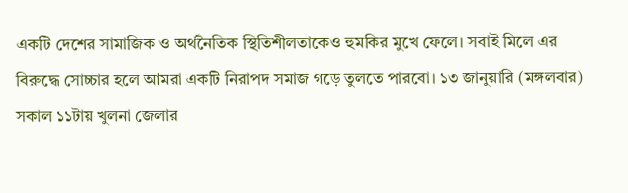একটি দেশের সামাজিক ও অর্থনৈতিক স্থিতিশীলতাকেও হুমকির মুখে ফেলে। সবাই মিলে এর বিরুদ্ধে সোচ্চার হলে আমরা একটি নিরাপদ সমাজ গড়ে তুলতে পারবো। ১৩ জানুয়ারি (মঙ্গলবার) সকাল ১১টায় খুলনা জেলার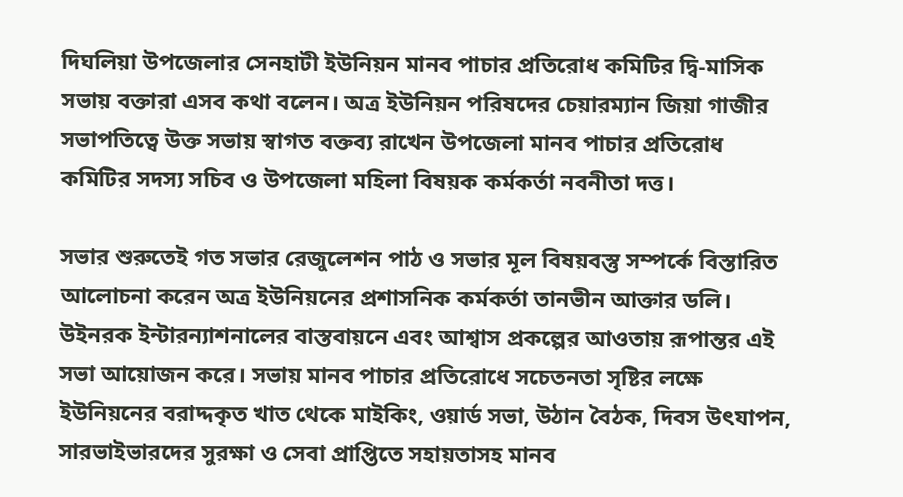দিঘলিয়া উপজেলার সেনহাটী ইউনিয়ন মানব পাচার প্রতিরোধ কমিটির দ্বি-মাসিক সভায় বক্তারা এসব কথা বলেন। অত্র ইউনিয়ন পরিষদের চেয়ারম্যান জিয়া গাজীর সভাপতিত্বে উক্ত সভায় স্বাগত বক্তব্য রাখেন উপজেলা মানব পাচার প্রতিরোধ কমিটির সদস্য সচিব ও উপজেলা মহিলা বিষয়ক কর্মকর্তা নবনীতা দত্ত।

সভার শুরুতেই গত সভার রেজুলেশন পাঠ ও সভার মূল বিষয়বস্তু সম্পর্কে বিস্তারিত আলোচনা করেন অত্র ইউনিয়নের প্রশাসনিক কর্মকর্তা তানভীন আক্তার ডলি।
উইনরক ইন্টারন্যাশনালের বাস্তবায়নে এবং আশ্বাস প্রকল্পের আওতায় রূপান্তর এই সভা আয়োজন করে। সভায় মানব পাচার প্রতিরোধে সচেতনতা সৃষ্টির লক্ষে ইউনিয়নের বরাদ্দকৃত খাত থেকে মাইকিং, ওয়ার্ড সভা, উঠান বৈঠক, দিবস উৎযাপন, সারভাইভারদের সুরক্ষা ও সেবা প্রাপ্তিতে সহায়তাসহ মানব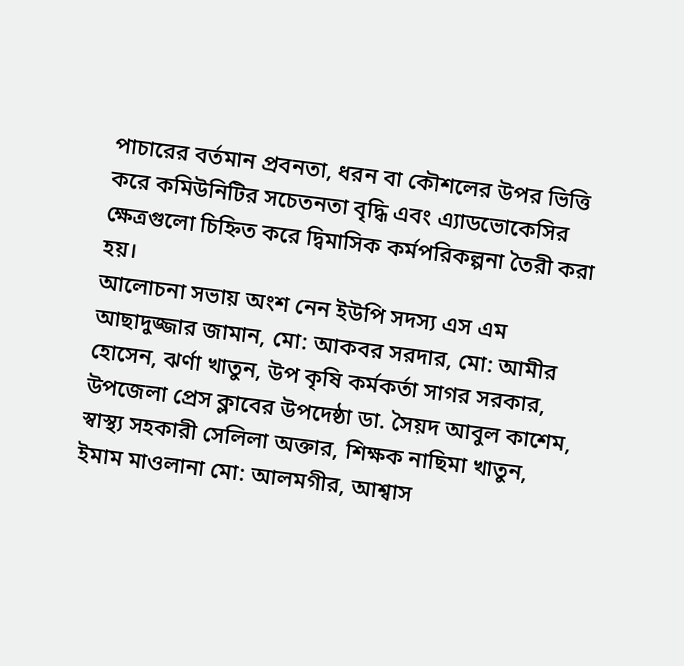পাচারের বর্তমান প্রবনতা, ধরন বা কৌশলের উপর ভিত্তি করে কমিউনিটির সচেতনতা বৃদ্ধি এবং এ্যাডভোকেসির ক্ষেত্রগুলো চিহ্নিত করে দ্বিমাসিক কর্মপরিকল্পনা তৈরী করা হয়।
আলোচনা সভায় অংশ নেন ইউপি সদস্য এস এম আছাদুজ্জার জামান, মো: আকবর সরদার, মো: আমীর হোসেন, ঝর্ণা খাতুন, উপ কৃষি কর্মকর্তা সাগর সরকার, উপজেলা প্রেস ক্লাবের উপদেষ্ঠা ডা. সৈয়দ আবুল কাশেম, স্বাস্থ্য সহকারী সেলিলা অক্তার, শিক্ষক নাছিমা খাতুন, ইমাম মাওলানা মো: আলমগীর, আশ্বাস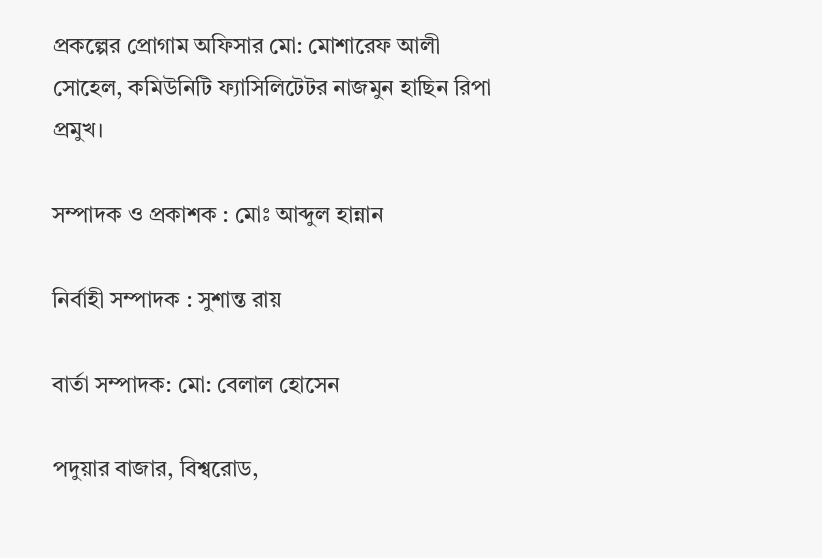প্রকল্পের প্রোগাম অফিসার মো: মোশারেফ আলী সোহেল, কমিউনিটি ফ্যাসিলিটেটর নাজমুন হাছিন রিপা প্রমুখ।

সম্পাদক ও প্রকাশক : মোঃ আব্দুল হান্নান

নির্বাহী সম্পাদক : সুশান্ত রায়

বার্তা সম্পাদক: মো: বেলাল হোসেন

পদুয়ার বাজার, বিশ্বরোড,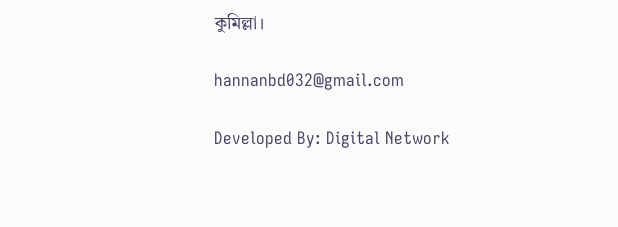কুমিল্লা।

hannanbd032@gmail.com

Developed By: Digital Network